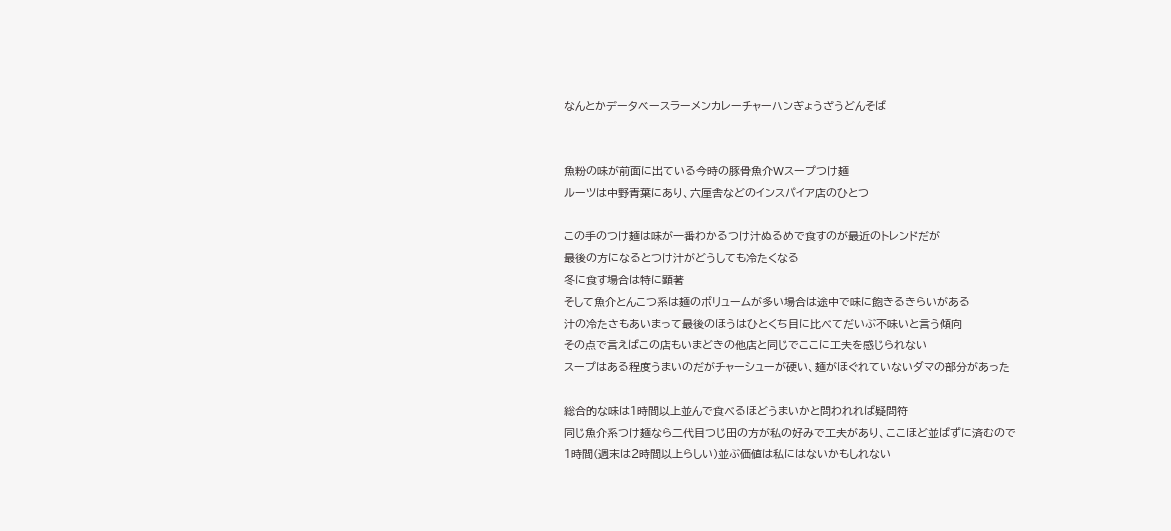なんとかデータベースラーメンカレーチャーハンぎょうざうどんそば


魚粉の味が前面に出ている今時の豚骨魚介Wスープつけ麺
ルーツは中野青葉にあり、六厘舎などのインスパイア店のひとつ

この手のつけ麺は味が一番わかるつけ汁ぬるめで食すのが最近のトレンドだが
最後の方になるとつけ汁がどうしても冷たくなる
冬に食す場合は特に顕著
そして魚介とんこつ系は麺のボリュームが多い場合は途中で味に飽きるきらいがある
汁の冷たさもあいまって最後のほうはひとくち目に比べてだいぶ不味いと言う傾向
その点で言えばこの店もいまどきの他店と同じでここに工夫を感じられない
スープはある程度うまいのだがチャーシューが硬い、麺がほぐれていないダマの部分があった

総合的な味は1時間以上並んで食べるほどうまいかと問われれば疑問符
同じ魚介系つけ麺なら二代目つじ田の方が私の好みで工夫があり、ここほど並ばずに済むので
1時間(週末は2時間以上らしい)並ぶ価値は私にはないかもしれない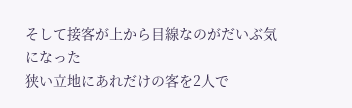そして接客が上から目線なのがだいぶ気になった
狭い立地にあれだけの客を2人で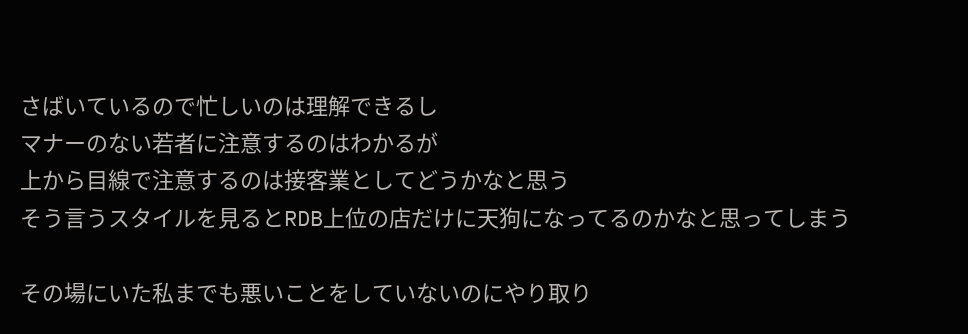さばいているので忙しいのは理解できるし
マナーのない若者に注意するのはわかるが
上から目線で注意するのは接客業としてどうかなと思う
そう言うスタイルを見るとRDB上位の店だけに天狗になってるのかなと思ってしまう

その場にいた私までも悪いことをしていないのにやり取り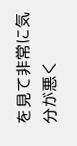を見て非常に気分が悪く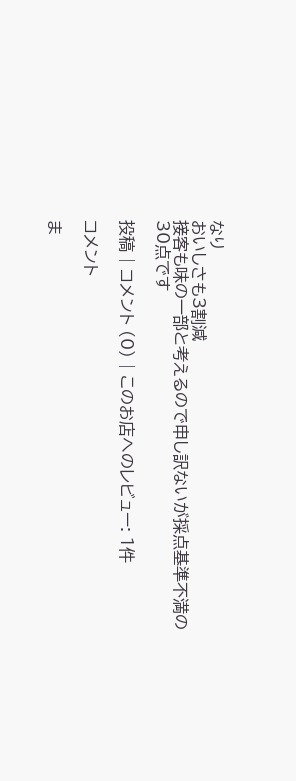なり
おいしさも3割減
接客も味の一部と考えるので申し訳ないが採点基準不満の30点です

投稿 | コメント (0) | このお店へのレビュー: 1件

コメント

ま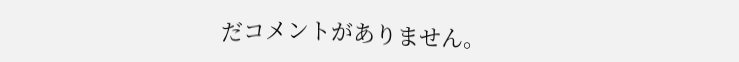だコメントがありません。